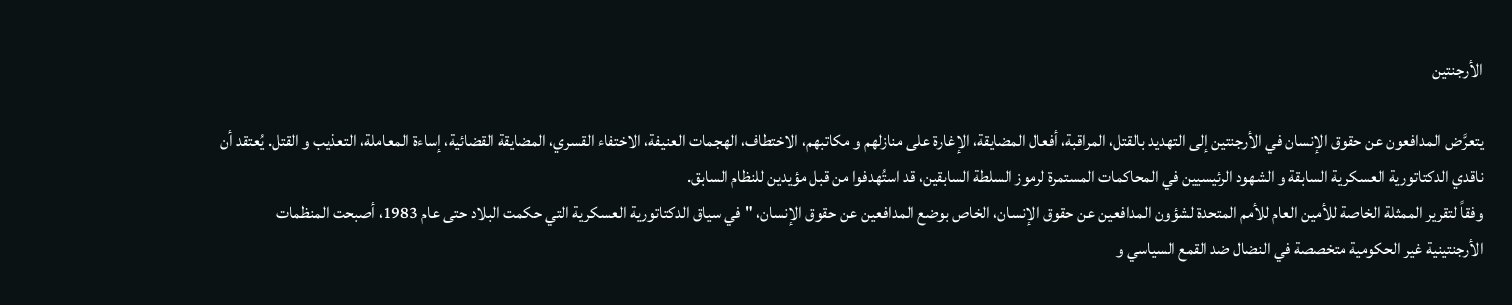الأرجنتين

يتعرَّض المدافعون عن حقوق الإنسان في الأرجنتين إلى التهديد بالقتل، المراقبة، أفعال المضايقة، الإغارة على منازلهم و مكاتبهم، الاختطاف، الهجمات العنيفة، الاختفاء القسري، المضايقة القضائية، إساءة المعاملة، التعذيب و القتل. يُعتقد أن ناقدي الدكتاتورية العسكرية السابقة و الشهود الرئيسيين في المحاكمات المستمرة لرموز السلطة السابقين، قد استُهدفوا من قبل مؤيدين للنظام السابق.
وفقاً لتقرير الممثلة الخاصة للأمين العام للأمم المتحدة لشؤون المدافعين عن حقوق الإنسان، الخاص بوضع المدافعين عن حقوق الإنسان، "في سياق الدكتاتورية العسكرية التي حكمت البلاد حتى عام 1983، أصبحت المنظمات الأرجنتينية غير الحكومية متخصصة في النضال ضد القمع السياسي و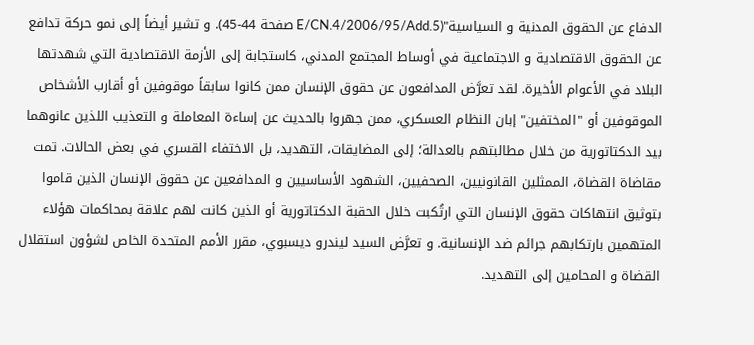الدفاع عن الحقوق المدنية و السياسية"(E/CN.4/2006/95/Add.5 صفحة 44-45). و تشير أيضاً إلى نمو حركة تدافع عن الحقوق الاقتصادية و الاجتماعية في أوساط المجتمع المدني، كاستجابة إلى الأزمة الاقتصادية التي شهدتها البلاد في الأعوام الأخيرة. لقد تعرَّض المدافعون عن حقوق الإنسان ممن كانوا سابقاً موقوفين أو أقارب الأشخاص الموقوفين أو "المختفين" إبان النظام العسكري، ممن جهروا بالحديث عن إساءة المعاملة و التعذيب اللذين عانوهما بيد الدكتاتورية من خلال مطالبتهم بالعدالة؛ إلى المضايقات، التهديد، بل الاختفاء القسري في بعض الحالات. تمت مقاضاة القضاة، الممثلين القانونيين، الصحفيين، الشهود الأساسيين و المدافعين عن حقوق الإنسان الذين قاموا بتوثيق انتهاكات حقوق الإنسان التي ارتُكبت خلال الحقبة الدكتاتورية أو الذين كانت لهم علاقة بمحاكمات هؤلاء المتهمين بارتكابهم جرائم ضد الإنسانية. و تعرَّض السيد ليندرو ديسبوي، مقرر الأمم المتحدة الخاص لشؤون استقلال القضاة و المحامين إلى التهديد.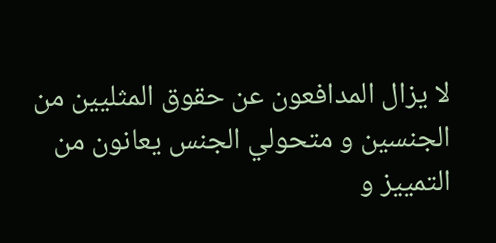لا يزال المدافعون عن حقوق المثليين من الجنسين و متحولي الجنس يعانون من التمييز و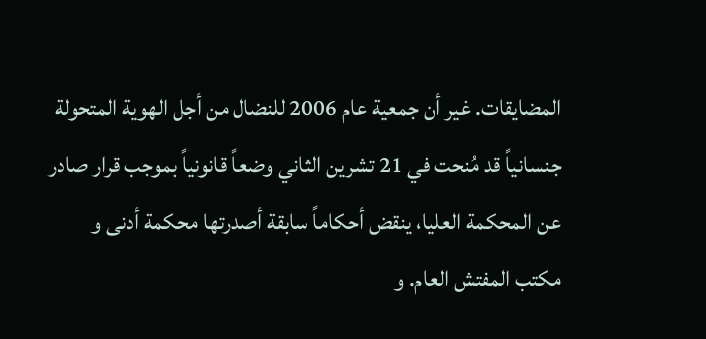المضايقات. غير أن جمعية عام 2006 للنضال من أجل الهوية المتحولة جنسانياً قد مُنحت في 21 تشرين الثاني وضعاً قانونياً بموجب قرار صادر عن المحكمة العليا، ينقض أحكاماً سابقة أصدرتها محكمة أدنى و مكتب المفتش العام. و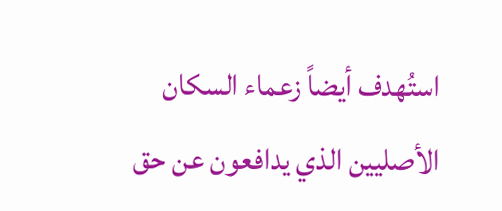استُهدف أيضاً زعماء السكان الأصليين الذي يدافعون عن حق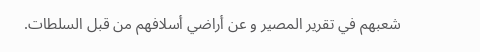شعبهم في تقرير المصير و عن أراضي أسلافهم من قبل السلطات.